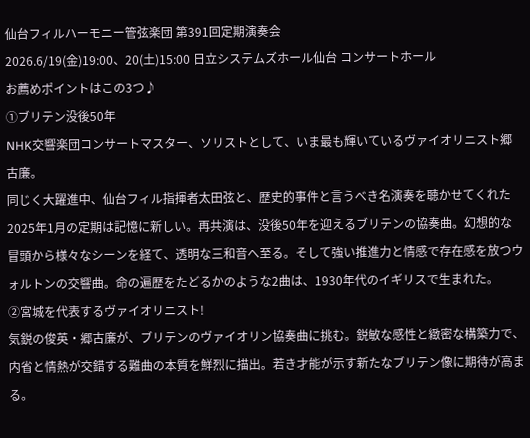仙台フィルハーモニー管弦楽団 第391回定期演奏会
2026.6/19(金)19:00、20(土)15:00 日立システムズホール仙台 コンサートホール
お薦めポイントはこの3つ♪
①ブリテン没後50年
NHK交響楽団コンサートマスター、ソリストとして、いま最も輝いているヴァイオリニスト郷古廉。
同じく大躍進中、仙台フィル指揮者太田弦と、歴史的事件と言うべき名演奏を聴かせてくれた2025年1月の定期は記憶に新しい。再共演は、没後50年を迎えるブリテンの協奏曲。幻想的な冒頭から様々なシーンを経て、透明な三和音へ至る。そして強い推進力と情感で存在感を放つウォルトンの交響曲。命の遍歴をたどるかのような2曲は、1930年代のイギリスで生まれた。
②宮城を代表するヴァイオリニスト!
気鋭の俊英・郷古廉が、ブリテンのヴァイオリン協奏曲に挑む。鋭敏な感性と緻密な構築力で、内省と情熱が交錯する難曲の本質を鮮烈に描出。若き才能が示す新たなブリテン像に期待が高まる。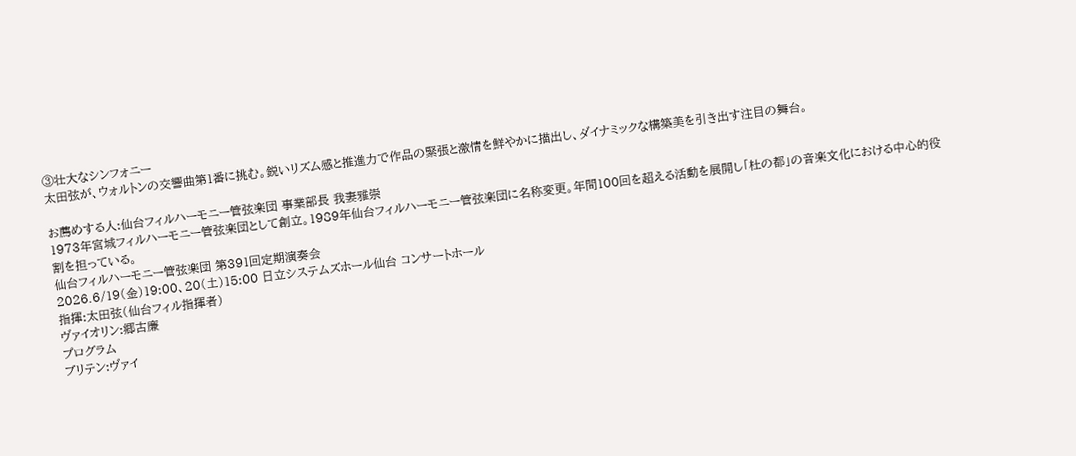③壮大なシンフォニー
太田弦が、ウォルトンの交響曲第1番に挑む。鋭いリズム感と推進力で作品の緊張と激情を鮮やかに描出し、ダイナミックな構築美を引き出す注目の舞台。

お薦めする人:仙台フィルハーモニー管弦楽団 事業部長 我妻雅崇
1973年宮城フィルハーモニー管弦楽団として創立。1989年仙台フィルハーモニー管弦楽団に名称変更。年間100回を超える活動を展開し「杜の都」の音楽文化における中心的役割を担っている。
仙台フィルハーモニー管弦楽団 第391回定期演奏会
2026.6/19(金)19:00、20(土)15:00 日立システムズホール仙台 コンサートホール
指揮:太田弦(仙台フィル指揮者)
ヴァイオリン:郷古廉
プログラム
ブリテン:ヴァイ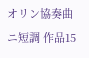オリン協奏曲 ニ短調 作品15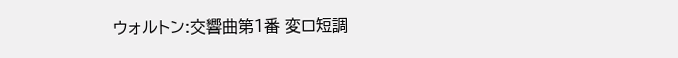ウォルトン:交響曲第1番 変ロ短調